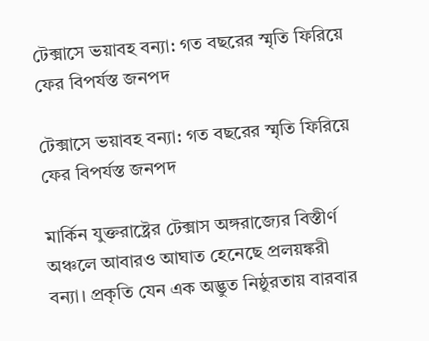টেক্সাসে ভয়াবহ বন্যা: গত বছরের স্মৃতি ফিরিয়ে ফের বিপর্যস্ত জনপদ

টেক্সাসে ভয়াবহ বন্যা: গত বছরের স্মৃতি ফিরিয়ে ফের বিপর্যস্ত জনপদ

মার্কিন যুক্তরাষ্ট্রের টেক্সাস অঙ্গরাজ্যের বিস্তীর্ণ অঞ্চলে আবারও আঘাত হেনেছে প্রলয়ঙ্করী বন্যা। প্রকৃতি যেন এক অদ্ভুত নিষ্ঠুরতায় বারবার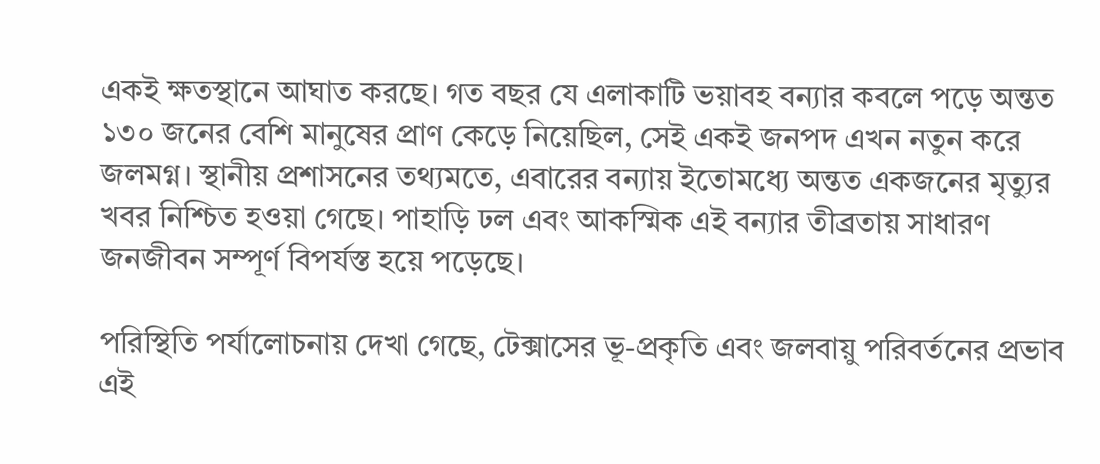একই ক্ষতস্থানে আঘাত করছে। গত বছর যে এলাকাটি ভয়াবহ বন্যার কবলে পড়ে অন্তত ১৩০ জনের বেশি মানুষের প্রাণ কেড়ে নিয়েছিল, সেই একই জনপদ এখন নতুন করে জলমগ্ন। স্থানীয় প্রশাসনের তথ্যমতে, এবারের বন্যায় ইতোমধ্যে অন্তত একজনের মৃত্যুর খবর নিশ্চিত হওয়া গেছে। পাহাড়ি ঢল এবং আকস্মিক এই বন্যার তীব্রতায় সাধারণ জনজীবন সম্পূর্ণ বিপর্যস্ত হয়ে পড়েছে।

পরিস্থিতি পর্যালোচনায় দেখা গেছে, টেক্সাসের ভূ-প্রকৃতি এবং জলবায়ু পরিবর্তনের প্রভাব এই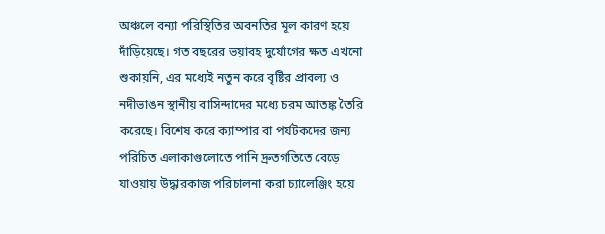অঞ্চলে বন্যা পরিস্থিতির অবনতির মূল কারণ হয়ে দাঁড়িয়েছে। গত বছরের ভয়াবহ দুর্যোগের ক্ষত এখনো শুকায়নি, এর মধ্যেই নতুন করে বৃষ্টির প্রাবল্য ও নদীভাঙন স্থানীয় বাসিন্দাদের মধ্যে চরম আতঙ্ক তৈরি করেছে। বিশেষ করে ক্যাম্পার বা পর্যটকদের জন্য পরিচিত এলাকাগুলোতে পানি দ্রুতগতিতে বেড়ে যাওয়ায় উদ্ধারকাজ পরিচালনা করা চ্যালেঞ্জিং হয়ে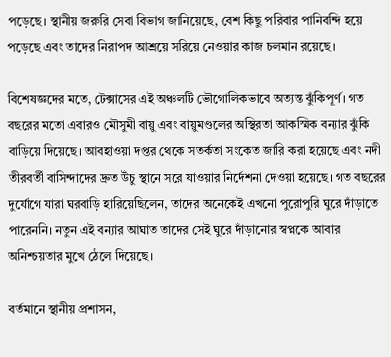পড়েছে। স্থানীয় জরুরি সেবা বিভাগ জানিয়েছে, বেশ কিছু পরিবার পানিবন্দি হয়ে পড়েছে এবং তাদের নিরাপদ আশ্রয়ে সরিয়ে নেওয়ার কাজ চলমান রয়েছে।

বিশেষজ্ঞদের মতে, টেক্সাসের এই অঞ্চলটি ভৌগোলিকভাবে অত্যন্ত ঝুঁকিপূর্ণ। গত বছরের মতো এবারও মৌসুমী বায়ু এবং বায়ুমণ্ডলের অস্থিরতা আকস্মিক বন্যার ঝুঁকি বাড়িয়ে দিয়েছে। আবহাওয়া দপ্তর থেকে সতর্কতা সংকেত জারি করা হয়েছে এবং নদী তীরবর্তী বাসিন্দাদের দ্রুত উঁচু স্থানে সরে যাওয়ার নির্দেশনা দেওয়া হয়েছে। গত বছরের দুর্যোগে যারা ঘরবাড়ি হারিয়েছিলেন, তাদের অনেকেই এখনো পুরোপুরি ঘুরে দাঁড়াতে পারেননি। নতুন এই বন্যার আঘাত তাদের সেই ঘুরে দাঁড়ানোর স্বপ্নকে আবার অনিশ্চয়তার মুখে ঠেলে দিয়েছে।

বর্তমানে স্থানীয় প্রশাসন,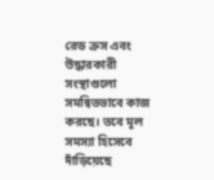রেড ক্রস এবং উদ্ধারকারী সংস্থাগুলো সমন্বিতভাবে কাজ করছে। তবে মূল সমস্যা হিসেবে দাঁড়িয়েছে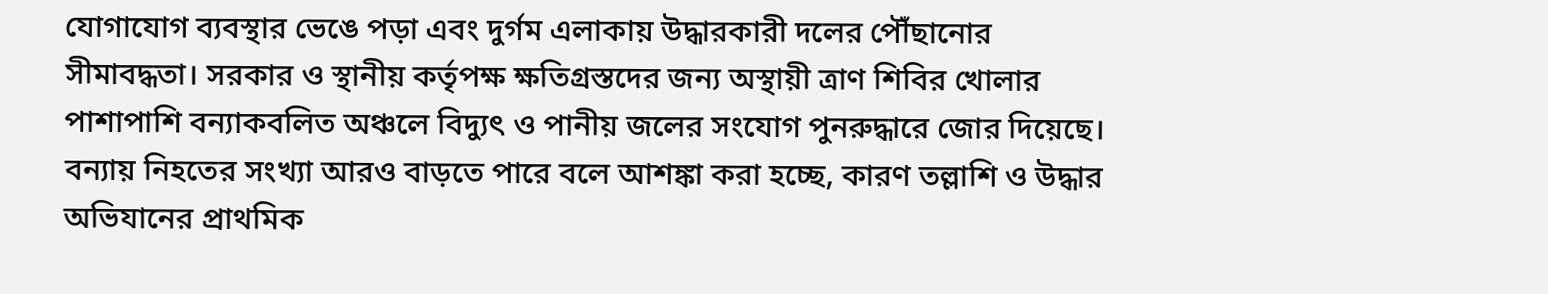যোগাযোগ ব্যবস্থার ভেঙে পড়া এবং দুর্গম এলাকায় উদ্ধারকারী দলের পৌঁছানোর সীমাবদ্ধতা। সরকার ও স্থানীয় কর্তৃপক্ষ ক্ষতিগ্রস্তদের জন্য অস্থায়ী ত্রাণ শিবির খোলার পাশাপাশি বন্যাকবলিত অঞ্চলে বিদ্যুৎ ও পানীয় জলের সংযোগ পুনরুদ্ধারে জোর দিয়েছে। বন্যায় নিহতের সংখ্যা আরও বাড়তে পারে বলে আশঙ্কা করা হচ্ছে, কারণ তল্লাশি ও উদ্ধার অভিযানের প্রাথমিক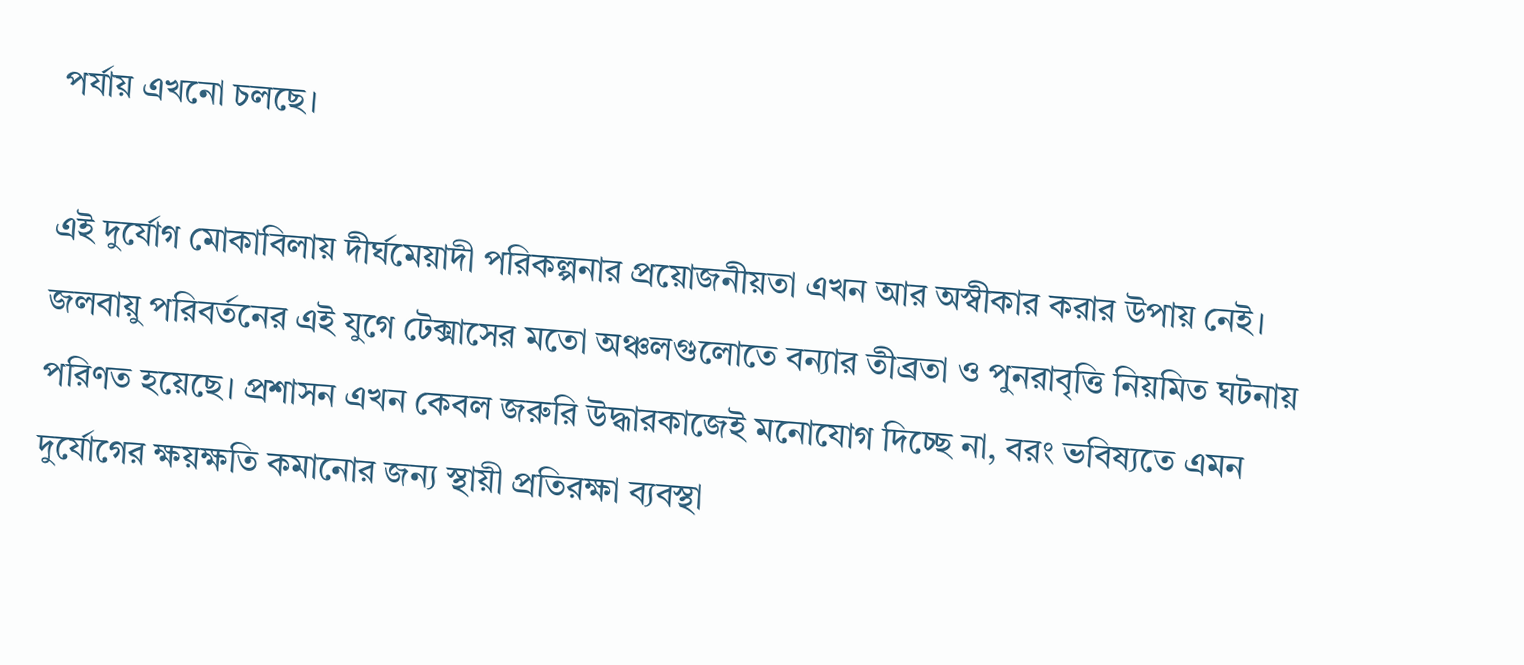পর্যায় এখনো চলছে।

এই দুর্যোগ মোকাবিলায় দীর্ঘমেয়াদী পরিকল্পনার প্রয়োজনীয়তা এখন আর অস্বীকার করার উপায় নেই। জলবায়ু পরিবর্তনের এই যুগে টেক্সাসের মতো অঞ্চলগুলোতে বন্যার তীব্রতা ও পুনরাবৃত্তি নিয়মিত ঘটনায় পরিণত হয়েছে। প্রশাসন এখন কেবল জরুরি উদ্ধারকাজেই মনোযোগ দিচ্ছে না, বরং ভবিষ্যতে এমন দুর্যোগের ক্ষয়ক্ষতি কমানোর জন্য স্থায়ী প্রতিরক্ষা ব্যবস্থা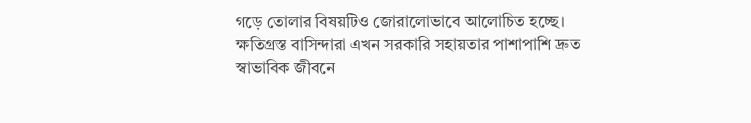গড়ে তোলার বিষয়টিও জোরালোভাবে আলোচিত হচ্ছে। ক্ষতিগ্রস্ত বাসিন্দারা এখন সরকারি সহায়তার পাশাপাশি দ্রুত স্বাভাবিক জীবনে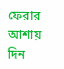ফেরার আশায় দিন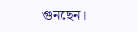গুনছেন।